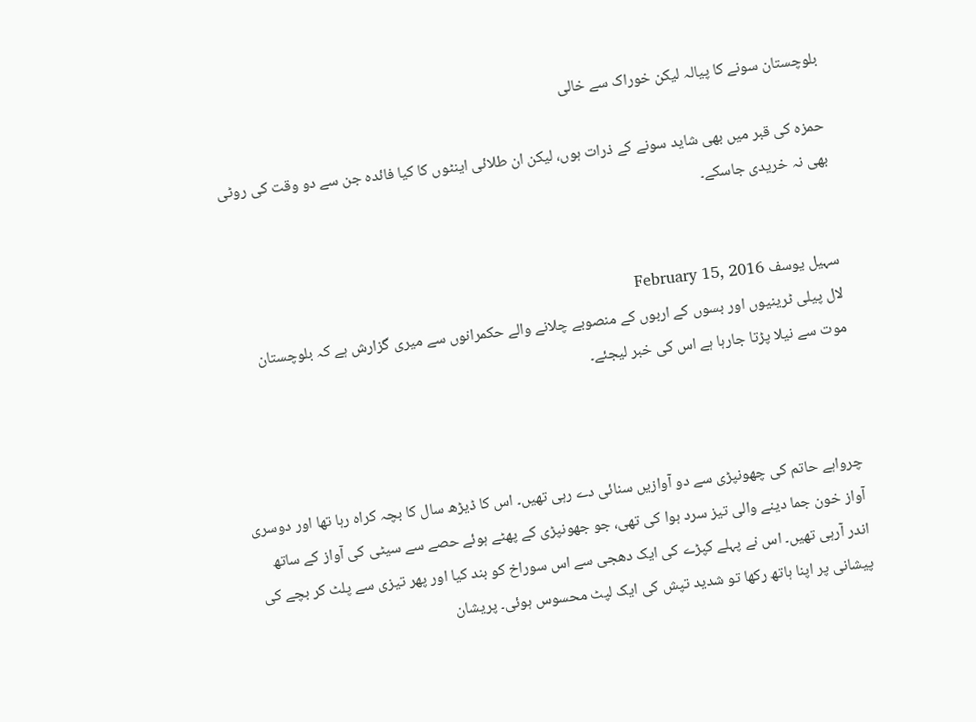بلوچستان سونے کا پیالہ لیکن خوراک سے خالی

حمزہ کی قبر میں بھی شاید سونے کے ذرات ہوں، لیکن ان طلائی اینٹوں کا کیا فائدہ جن سے دو وقت کی روٹی بھی نہ خریدی جاسکے۔


سہیل یوسف February 15, 2016
لال پیلی ٹرینیوں اور بسوں کے اربوں کے منصوبے چلانے والے حکمرانوں سے میری گزارش ہے کہ بلوچستان موت سے نیلا پڑتا جارہا ہے اس کی خبر لیجئے۔



چرواہے حاتم کی چھونپڑی سے دو آوازیں سنائی دے رہی تھیں۔ اس کا ڈیڑھ سال کا بچہ کراہ رہا تھا اور دوسری آواز خون جما دینے والی تیز سرد ہوا کی تھی، جو جھونپڑی کے پھٹے ہوئے حصے سے سیٹی کی آواز کے ساتھ اندر آرہی تھیں۔ اس نے پہلے کپڑے کی ایک دھجی سے اس سوراخ کو بند کیا اور پھر تیزی سے پلٹ کر بچے کی پیشانی پر اپنا ہاتھ رکھا تو شدید تپش کی ایک لپٹ محسوس ہوئی۔ پریشان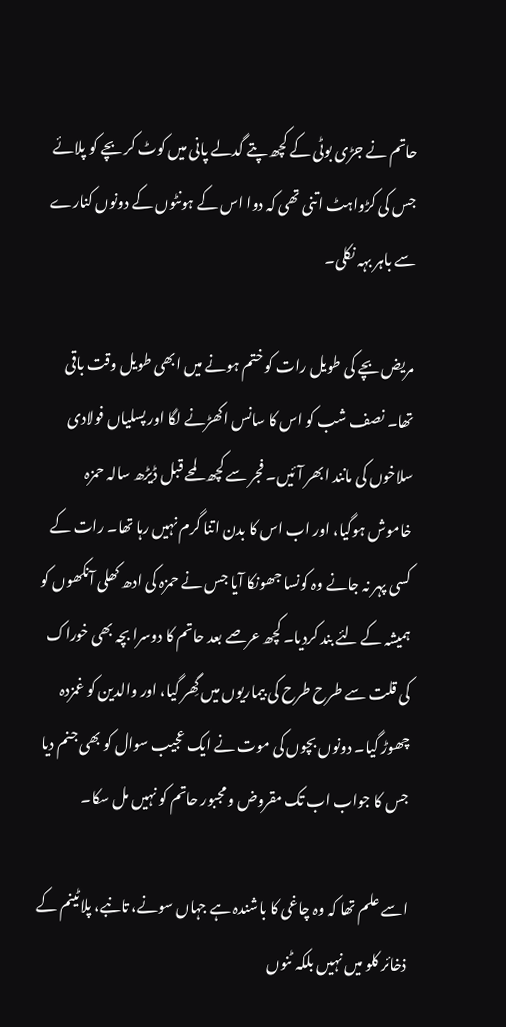حاتم نے جڑی بوٹی کے کچھ پتے گدلے پانی میں کوٹ کر بچے کو پلائے جس کی کڑواہٹ اتنی تھی کہ دوا اس کے ہونٹوں کے دونوں کنارے سے باہر بہہ نکلی۔

مریض بچے کی طویل رات کو ختم ہونے میں ابھی طویل وقت باقی تھا۔ نصف شب کو اس کا سانس اکھڑنے لگا اور پسلیاں فولادی سلاخوں کی مانند ابھر آئیں۔ فجر سے کچھ لمحے قبل ڈیڑھ سالہ حمزہ خاموش ہوگیا، اور اب اس کا بدن اتنا گرم نہیں رہا تھا۔ رات کے کسی پہر نہ جانے وہ کونسا جھونکا آیا جس نے حمزہ کی ادھ کھلی آنکھوں کو ہمیشہ کے لئے بند کردیا۔ کچھ عرصے بعد حاتم کا دوسرا بچہ بھی خوراک کی قلت سے طرح طرح کی بیماریوں میں گِھر گیا، اور والدین کو غمزدہ چھوڑ گیا۔ دونوں بچوں کی موت نے ایک عجیب سوال کو بھی جنم دیا جس کا جواب اب تک مقروض و مجبور حاتم کو نہیں مل سکا۔

اسے علم تھا کہ وہ چاغی کا باشندہ ہے جہاں سونے، تانبے، پلاٹینم کے ذخائر کلو میں نہیں بلکہ ٹنوں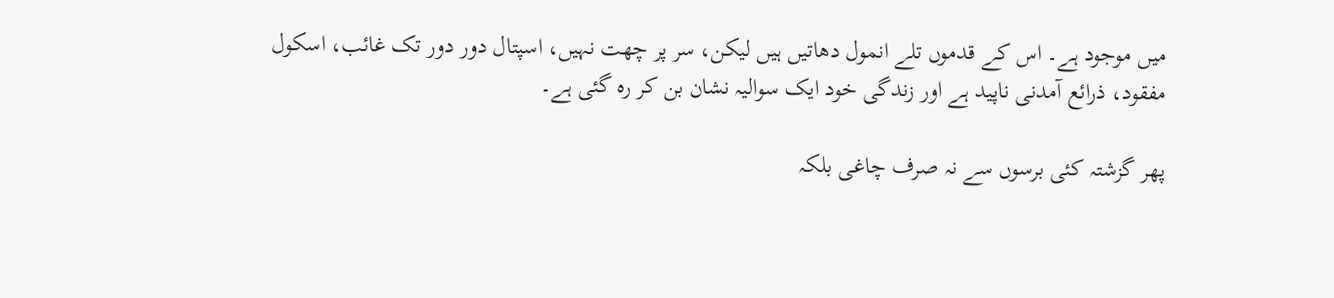میں موجود ہے۔ اس کے قدموں تلے انمول دھاتیں ہیں لیکن، سر پر چھت نہیں، اسپتال دور دور تک غائب، اسکول مفقود، ذرائع آمدنی ناپید ہے اور زندگی خود ایک سوالیہ نشان بن کر رہ گئی ہے۔

پھر گزشتہ کئی برسوں سے نہ صرف چاغی بلکہ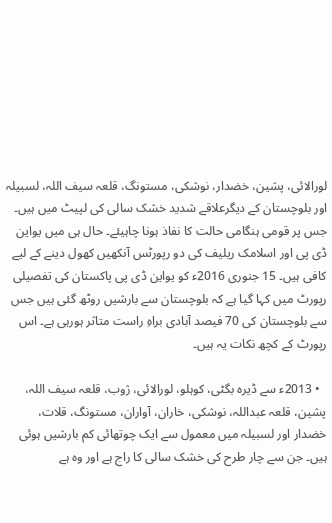لورالائی، پشین، خضدار، نوشکی، مستونگ، قلعہ سیف اللہ، لسبیلہ اور بلوچستان کے دیگرعلاقے شدید خشک سالی کی لپیٹ میں ہیں۔ جس پر قومی ہنگامی حالت کا نفاذ ہونا چاہیئے۔ حال ہی میں یواین ڈی پی اور اسلامک ریلیف کی دو رپورٹس آنکھیں کھول دینے کے لیے کافی ہیں۔ 15 جنوری 2016ء کو یواین ڈی پی پاکستان کی تفصیلی رپورٹ میں کہا گیا ہے کہ بلوچستان سے بارشیں روٹھ گئی ہیں جس سے بلوچستان کی 70 فیصد آبادی براہِ راست متاثر ہورہی ہے۔ اس رپورٹ کے کچھ نکات یہ ہیں۔

  • 2013ء سے ڈیرہ بگٹی، کوہلو، لورالائی، ژوب، قلعہ سیف اللہ، پشین، قلعہ عبداللہ، نوشکی، خاران، آواران، مستونگ، قلات، خضدار اور لسبیلہ میں معمول سے ایک چوتھائی کم بارشیں ہوئی ہیں۔ جن سے چار طرح کی خشک سالی کا راج ہے اور وہ ہے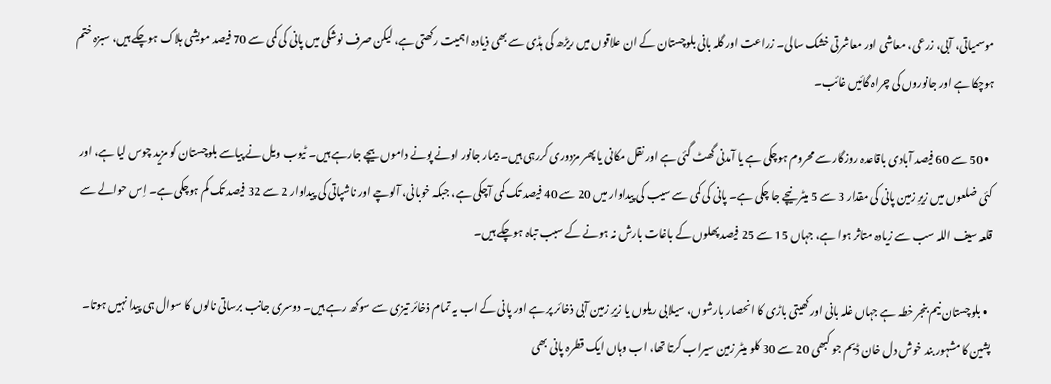موسمیاتی، آبی، زرعی، معاشی اور معاشرتی خشک سالی۔ زراعت اور گلہ بانی بلوچستان کے ان علاقوں میں ریڑھ کی ہڈی سے بھی ذیادہ اہمیت رکھتی ہے، لیکن صرف نوشکی میں پانی کی کمی سے 70 فیصد مویشی ہلاک ہوچکے ہیں، سبزہ ختم ہوچکا ہے اور جانوروں کی چراہ گائیں غائب۔

  • 50 سے 60 فیصد آبادی باقاعدہ روزگار سے محروم ہوچکی ہے یا آمدنی گھٹ گئی ہے اور نقل مکانی یا پھر مزدوری کررہی ہیں۔ بیمار جانور اونے پونے داموں بیچے جارہے ہیں۔ ٹیوب ویل نے پیاسے بلوچستان کو مزید چوس لیا ہے، اور کئی ضلعوں میں زیرِ زمین پانی کی مقدار 3 سے 5 میٹر نیچے جا چکی ہے۔ پانی کی کمی سے سیب کی پیداوار میں 20 سے 40 فیصد تک کمی آچکی ہے، جبکہ خوبانی، آلوچے اور ناشپاتی کی پیداوار 2 سے 32 فیصد تک کم ہوچکی ہے۔ اِس حوالے سے قلعہ سیف اللہ سب سے زیادہ متاثر ہوا ہے، جہاں 15 سے 25 فیصد پھلوں کے باغات بارش نہ ہونے کے سبب تباہ ہوچکے ہیں۔

  • بلوچستان نیم بنجر خطہ ہے جہاں غلہ بانی اور کھیتی باڑی کا انحصار بارشوں، سیلابی ریلوں یا زیرِ زمین آبی ذخائر پر ہے اور پانی کے اب یہ تمام ذخائر تیزی سے سوکھ رہے ہیں۔ دوسری جانب برساتی نالوں کا سوال ہی پیدا نہیں ہوتا۔ پشین کا مشہور بند خوش دل خان ڈیم جو کبھی 20 سے 30 کلو میٹر زمین سیراب کرتا تھا، اب وہاں ایک قطرہ پانی بھی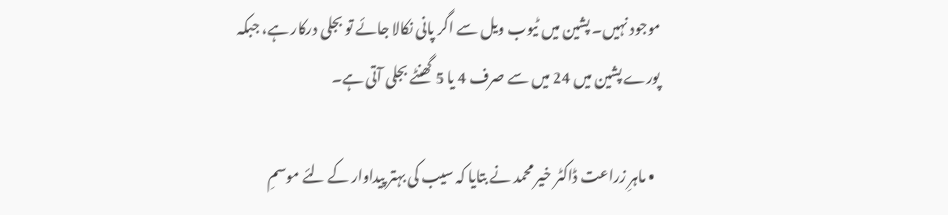موجود نہیں۔ پشین میں ٹیوب ویل سے اگر پانی نکالا جائے تو بجلی درکار ہے، جبکہ پورے پشین میں 24 میں سے صرف 4 یا 5 گھنٹے بجلی آتی ہے۔

  • ماہرِ زراعت ڈاکٹر خیر محمد نے بتایا کہ سیب کی بہتر پیداوار کے لئے موسمِ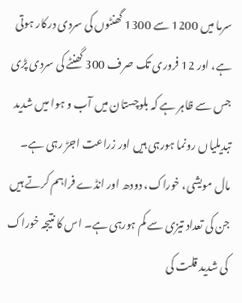سرما میں 1200 سے 1300 گھنٹوں کی سردی درکار ہوتی ہے، اور 12 فروری تک صرف 300 گھنٹے کی سردی پڑی جس سے ظاہر ہے کہ بلوچستان میں آب و ہوا میں شدید تبدیلیاں رونما ہورہی ہیں اور زراعت اجڑ رہی ہے۔ مال مویشی، خوراک، دودھ اور انڈے فراہم کرتے ہیں جن کی تعداد تیزی سے کم ہورہی ہے۔ اس کا نتیجہ خوراک کی شدید قلت کی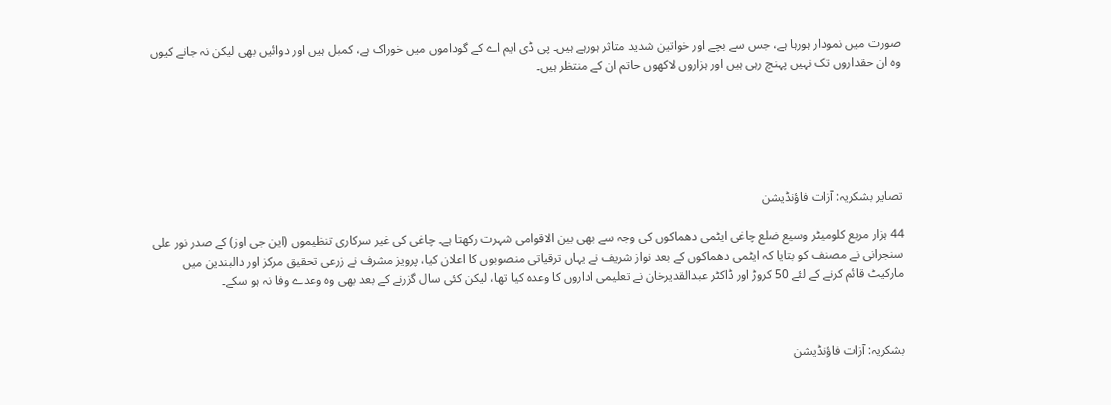صورت میں نمودار ہورہا ہے، جس سے بچے اور خواتین شدید متاثر ہورہے ہیں۔ پی ڈی ایم اے کے گوداموں میں خوراک ہے، کمبل ہیں اور دوائیں بھی لیکن نہ جانے کیوں وہ ان حقداروں تک نہیں پہنچ رہی ہیں اور ہزاروں لاکھوں حاتم ان کے منتظر ہیں۔






تصایر بشکریہ: آزات فاؤنڈیشن

44 ہزار مربع کلومیٹر وسیع ضلع چاغی ایٹمی دھماکوں کی وجہ سے بھی بین الاقوامی شہرت رکھتا ہے۔ چاغی کی غیر سرکاری تنظیموں (این جی اوز) کے صدر نور علی سنجرانی نے مصنف کو بتایا کہ ایٹمی دھماکوں کے بعد نواز شریف نے یہاں ترقیاتی منصوبوں کا اعلان کیا، پرویز مشرف نے زرعی تحقیق مرکز اور دالبندین میں مارکیٹ قائم کرنے کے لئے 50 کروڑ اور ڈاکٹر عبدالقدیرخان نے تعلیمی اداروں کا وعدہ کیا تھا، لیکن کئی سال گزرنے کے بعد بھی وہ وعدے وفا نہ ہو سکے۔



بشکریہ: آزات فاؤنڈیشن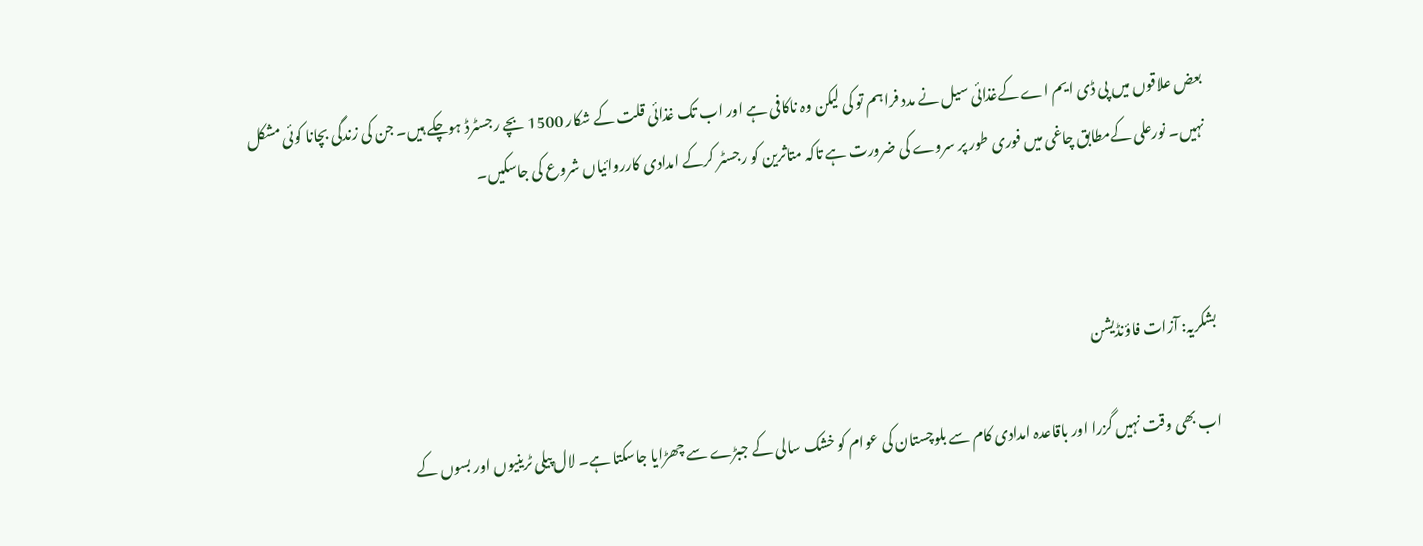بعض علاقوں میں پی ڈی ایم اے کےغذائی سیل نے مدد فراہم تو کی لیکن وہ ناکافی ہے اور اب تک غذائی قلت کے شکار 1500 بچے رجسٹرڈ ہوچکے ہیں۔ جن کی زندگی بچانا کوئی مشکل نہیں۔ نورعلی کےمطابق چاغی میں فوری طور پر سروے کی ضرورت ہے تاکہ متاثرین کو رجسٹر کرکے امدادی کارروائیاں شروع کی جاسکیں۔



بشکریہ: آزات فاؤنڈیشن

اب بھی وقت نہیں گزرا اور باقاعدہ امدادی کام سے بلوچستان کی عوام کو خشک سالی کے جبڑے سے چھڑایا جاسکتا ہے۔ لال پیلی ٹرینیوں اور بسوں کے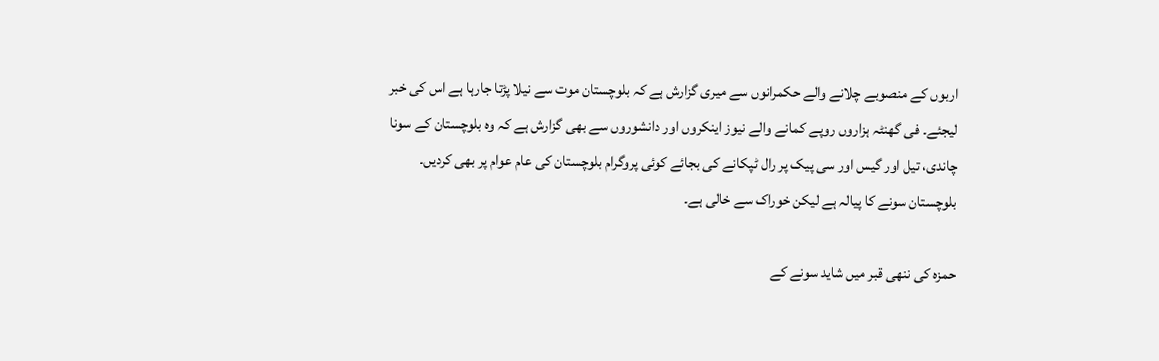اربوں کے منصوبے چلانے والے حکمرانوں سے میری گزارش ہے کہ بلوچستان موت سے نیلا پڑتا جارہا ہے اس کی خبر لیجئے۔ فی گھنٹہ ہزاروں روپے کمانے والے نیوز اینکروں اور دانشوروں سے بھی گزارش ہے کہ وہ بلوچستان کے سونا چاندی، تیل اور گیس اور سی پیک پر رال ٹپکانے کی بجائے کوئی پروگرام بلوچستان کی عام عوام پر بھی کردیں۔ بلوچستان سونے کا پیالہ ہے لیکن خوراک سے خالی ہے۔

حمزہ کی ننھی قبر میں شاید سونے کے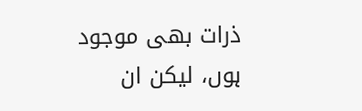ذرات بھی موجود ہوں، لیکن ان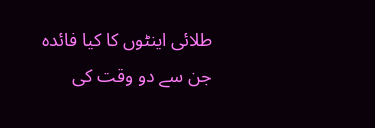طلائی اینٹوں کا کیا فائدہ جن سے دو وقت کی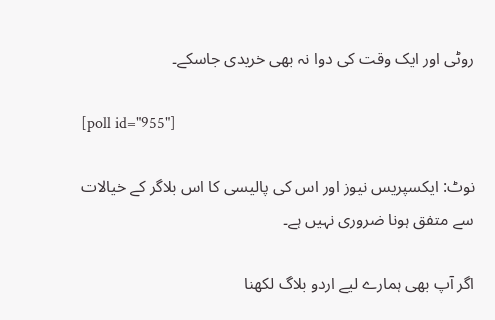روٹی اور ایک وقت کی دوا نہ بھی خریدی جاسکے۔

[poll id="955"]

نوٹ: ایکسپریس نیوز اور اس کی پالیسی کا اس بلاگر کے خیالات سے متفق ہونا ضروری نہیں ہے۔

اگر آپ بھی ہمارے لیے اردو بلاگ لکھنا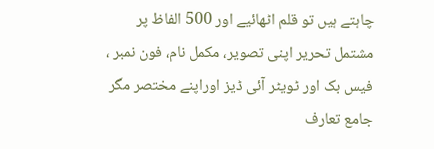چاہتے ہیں تو قلم اٹھائیے اور 500 الفاظ پر مشتمل تحریر اپنی تصویر، مکمل نام، فون نمبر ، فیس بک اور ٹویٹر آئی ڈیز اوراپنے مختصر مگر جامع تعارف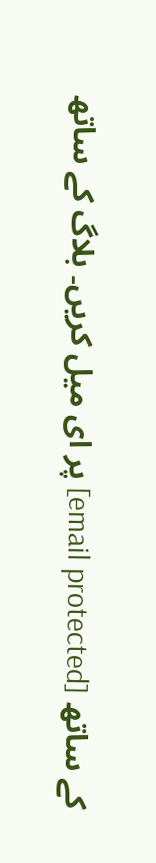کے ساتھ [email protected] پر ای میل کریں۔ بلاگ کے ساتھ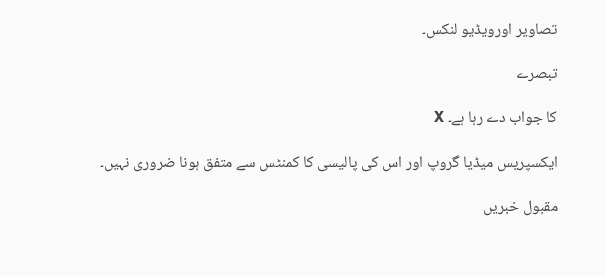تصاویر اورویڈیو لنکس۔

تبصرے

کا جواب دے رہا ہے۔ X

ایکسپریس میڈیا گروپ اور اس کی پالیسی کا کمنٹس سے متفق ہونا ضروری نہیں۔

مقبول خبریں